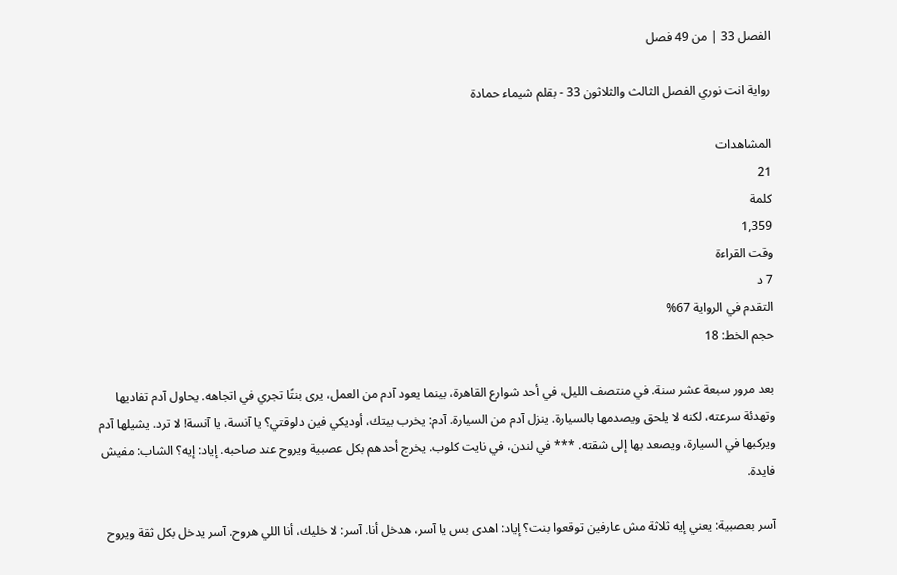الفصل 33 | من 49 فصل

رواية انت نوري الفصل الثالث والثلاثون 33 - بقلم شيماء حمادة

المشاهدات
21
كلمة
1,359
وقت القراءة
7 د
التقدم في الرواية 67%
حجم الخط: 18

بعد مرور سبعة عشر سنة. في منتصف الليل، في أحد شوارع القاهرة، بينما يعود آدم من العمل، يرى بنتًا تجري في اتجاهه. يحاول آدم تفاديها وتهدئة سرعته، لكنه لا يلحق ويصدمها بالسيارة. ينزل آدم من السيارة. آدم: يخرب بيتك، أوديكي فين دلوقتي؟ يا آنسة، يا آنسة! لا ترد. يشيلها آدم ويركبها في السيارة، ويصعد بها إلى شقته. *** في لندن، في نايت كلوب. يخرج أحدهم بكل عصبية ويروح عند صاحبه. إياد: إيه؟ الشاب: مفيش فايدة.

آسر بعصبية: يعني إيه ثلاثة مش عارفين توقعوا بنت؟ إياد: اهدى بس يا آسر، هدخل أنا. آسر: لا خليك، أنا اللي هروح. آسر يدخل بكل ثقة ويروح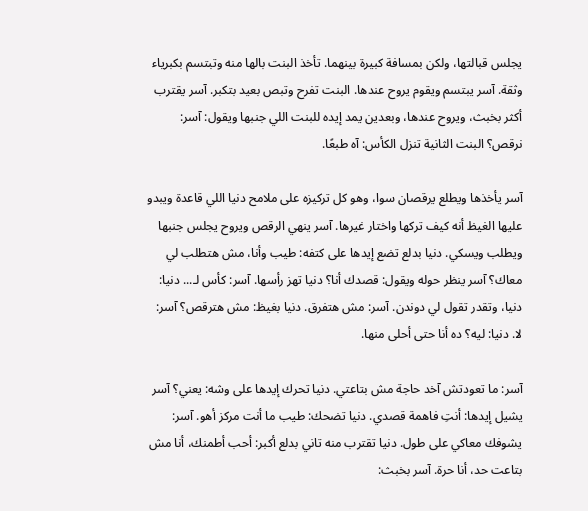يجلس قبالتها، ولكن بمسافة كبيرة بينهما. تأخذ البنت بالها منه وتبتسم بكبرياء وثقة. آسر يبتسم ويقوم يروح عندها. البنت تفرح وتبص بعيد بتكبر. آسر يقترب أكثر بخبث، ويروح عندها، وبعدين يمد إيده للبنت اللي جنبها ويقول: آسر: نرقص؟ البنت الثانية تنزل الكأس: آه طبعًا.

آسر يأخذها ويطلع يرقصان سوا، وهو كل تركيزه على ملامح دنيا اللي قاعدة ويبدو عليها الغيظ أنه كيف تركها واختار غيرها. آسر ينهي الرقص ويروح يجلس جنبها ويطلب ويسكي. دنيا بدلع تضع إيدها على كتفه: طيب وأنا، مش هتطلب لي معاك؟ آسر ينظر حوله ويقول: قصدك أنا؟ دنيا تهز رأسها. آسر: كأس لـ... دنيا: دنيا، وتقدر تقول لي دوندن. آسر: مش هتفرق. دنيا بغيظ: مش هترقص؟ آسر: لا. دنيا: ليه؟ ده أنا حتى أحلى منها.

آسر: ما تعودتش آخد حاجة مش بتاعتي. دنيا تحرك إيدها على وشه: يعني؟ آسر يشيل إيدها: أنتِ فاهمة قصدي. دنيا تضحك: طيب ما أنت مركز أهو. آسر: يشوفك معاكي على طول. دنيا تقترب منه تاني بدلع أكبر: أحب أطمنك، أنا مش بتاعت حد، أنا حرة. آسر بخبث: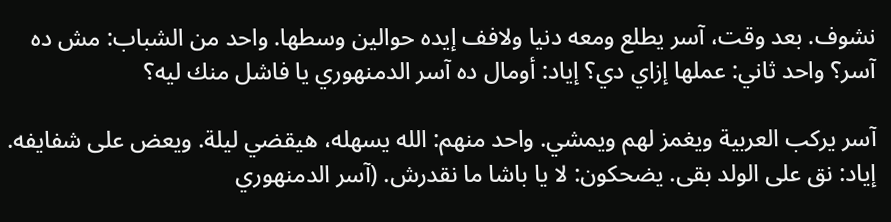نشوف. بعد وقت، آسر يطلع ومعه دنيا ولافف إيده حوالين وسطها. واحد من الشباب: مش ده آسر؟ واحد ثاني: عملها إزاي دي؟ إياد: أومال ده آسر الدمنهوري يا فاشل منك ليه؟

آسر يركب العربية ويغمز لهم ويمشي. واحد منهم: الله يسهله، هيقضي ليلة. ويعض على شفايفه. إياد: نق على الولد بقى. يضحكون: لا يا باشا ما نقدرش. (آسر الدمنهوري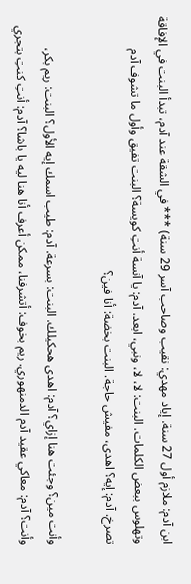ابن آدم: ملازم أول 27 سنة. إياد مهدي: نقيب وصاحب آسر 29 سنة) *** في الشقة عند آدم، تبدأ البنت في الإفاقة وتهلوس ببعض الكلمات. البنت: لا، لا، ونبي، ابعد. آدم: يا آنسة أنتِ كويسة؟ البنت تفيق وأول ما تشوف آدم تصرخ. آدم: إيه؟ اهدى، مفيش حاجة. البنت بخضة: أنا فين؟

وأنت مين؟ وجئت هنا إزاي؟ آدم: اهدى هحكيلك. البنت: بسرعة. آدم: طيب اسمك إيه الأول؟ البنت: ريم بكر، وأنت؟ آدم: معاكي عقيد آدم الدمنهوري. ريم بخوف: أتشرفنا، ممكن أعرف أنا هنا ليه يا باشا؟ آدم: أنتِ كنتِ بتجري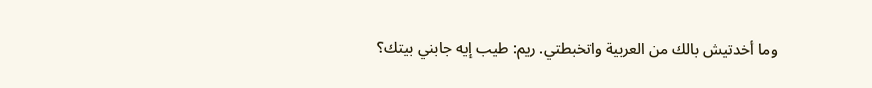وما أخدتيش بالك من العربية واتخبطتي. ريم: طيب إيه جابني بيتك؟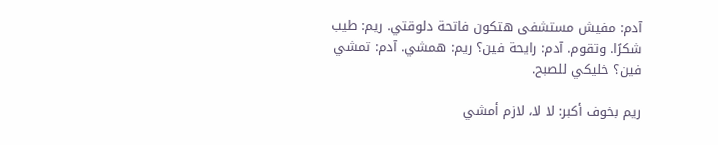آدم: مفيش مستشفى هتكون فاتحة دلوقتي. ريم: طيب شكرًا. وتقوم. آدم: رايحة فين؟ ريم: همشي. آدم: تمشي فين؟ خليكي للصبح.

ريم بخوف أكبر: لا لا، لازم أمشي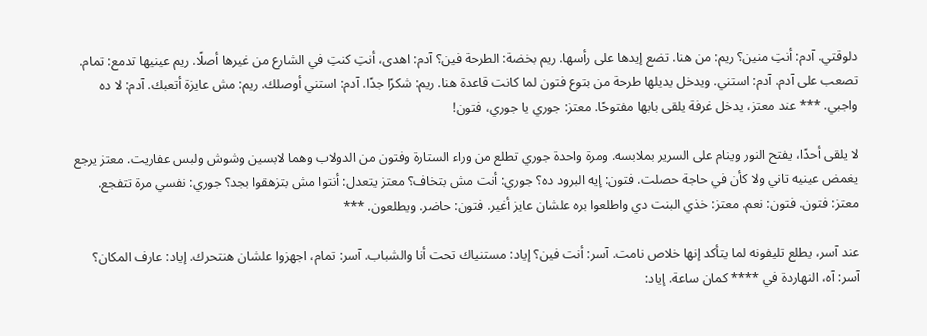دلوقتي. آدم: أنتِ منين؟ ريم: من هنا. تضع إيدها على رأسها. ريم بخضة: الطرحة فين؟ آدم: اهدى، أنتِ كنتِ في الشارع من غيرها أصلًا. ريم عينيها تدمع: تمام. تصعب على آدم. آدم: استني. ويدخل يديلها طرحة من بتوع فتون لما كانت قاعدة هنا. ريم: شكرًا جدًا. آدم: استني أوصلك. ريم: مش عايزة أتعبك. آدم: لا ده واجبي. *** عند معتز، يدخل غرفة يلقى بابها مفتوحًا. معتز: جوري يا جوري، فتون!

لا يلقى أحدًا، يفتح النور وينام على السرير بملابسه. ومرة واحدة جوري تطلع من وراء الستارة وفتون من الدولاب وهما لابسين وشوش ولبس عفاريت. معتز يرجع يغمض عينيه تاني ولا كأن في حاجة حصلت. فتون: إيه البرود ده؟ جوري: أنت مش بتخاف؟ معتز يتعدل: أنتوا مش بتزهقوا بجد؟ جوري: نفسي مرة تتفجع. معتز: فتون. فتون: نعم. معتز: خذي البنت دي واطلعوا بره علشان عايز أغير. فتون: حاضر. ويطلعون. ***

عند آسر، يطلع تليفونه لما يتأكد إنها خلاص نامت. آسر: أنت فين؟ إياد: مستنياك تحت أنا والشباب. آسر: تمام، اجهزوا علشان هنتحرك. إياد: عارف المكان؟ آسر: آه، النهاردة في **** كمان ساعة. إياد: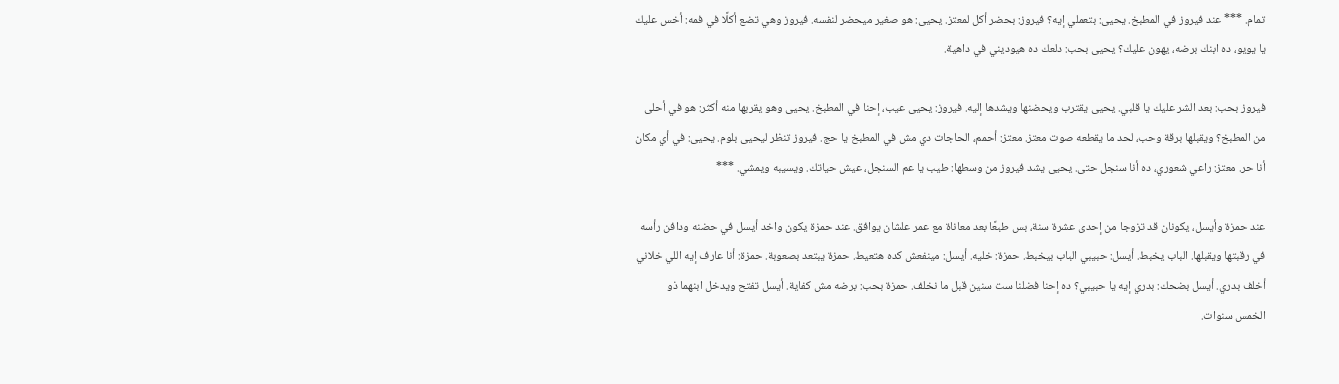تمام. *** عند فيروز في المطبخ. يحيى: بتعملي إيه؟ فيروز: بحضر أكل لمعتز. يحيى: هو صغير ميحضر لنفسه. فيروز وهي تضع أكلًا في فمه: أخس عليك يا يويو، ده ابنك برضه، يهون عليك؟ يحيى بحب: دلعك ده هيوديني في داهية.

فيروز بحب: بعد الشر عليك يا قلبي. يحيى يقترب ويحضنها ويشدها إليه. فيروز: يحيى عيب، إحنا في المطبخ. يحيى وهو يقربها منه أكثر: هو في أحلى من المطبخ؟ ويقبلها برقة وحب، لحد ما يقطعه صوت معتز. معتز: أحمم، الحاجات دي مش في المطبخ يا حج. فيروز تنظر ليحيى بلوم. يحيى: في أي مكان أنا حر. معتز: راعي شعوري، ده أنا سنجل حتى. يحيى يشد فيروز من وسطها: طيب يا عم السنجل، عيش حياتك. ويسيبه ويمشي. ***

عند حمزة وأيسل، يكونان قد تزوجا من إحدى عشرة سنة، بس طبعًا بعد معاناة مع عمر علشان يوافق. عند حمزة يكون واخد أيسل في حضنه ودافن رأسه في رقبتها ويقبلها. الباب يخبط. أيسل: حبيبي الباب بيخبط. حمزة: خليه. أيسل: مينفعش كده هتعيط. حمزة يبتعد بصعوبة. حمزة: أنا عارف إيه اللي خلاني أخلف بدري. أيسل بضحك: بدري إيه يا حبيبي؟ ده إحنا فضلنا ست سنين قبل ما نخلف. حمزة بحب: برضه مش كفاية. أيسل تفتح ويدخل ابنهما ذو الخمس سنوات.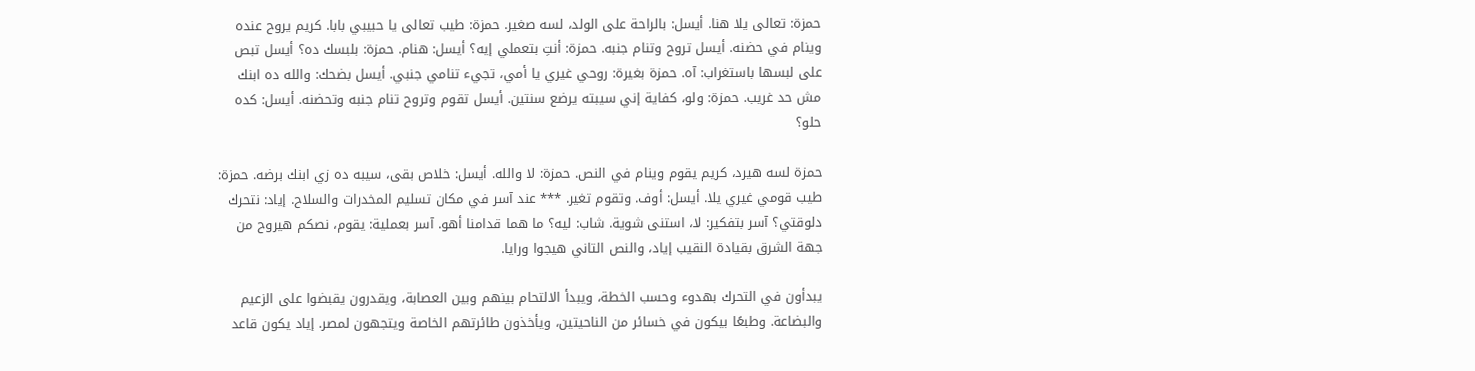حمزة: تعالى يلا هنا. أيسل: بالراحة على الولد، لسه صغير. حمزة: طيب تعالى يا حبيبي بابا. كريم يروح عنده وينام في حضنه. أيسل تروح وتنام جنبه. حمزة: أنتِ بتعملي إيه؟ أيسل: هنام. حمزة: بلبسك ده؟ أيسل تبص على لبسها باستغراب: آه. حمزة بغيرة: روحي غيري يا أمي، تجيء تنامي جنبي. أيسل بضحك: والله ده ابنك مش حد غريب. حمزة: ولو، كفاية إني سيبته يرضع سنتين. أيسل تقوم وتروح تنام جنبه وتحضنه. أيسل: كده حلو؟

حمزة لسه هيرد، كريم يقوم وينام في النص. حمزة: لا والله. أيسل: خلاص بقى، سيبه ده زي ابنك برضه. حمزة: طيب قومي غيري يلا. أيسل: أوف. وتقوم تغير. *** عند آسر في مكان تسليم المخدرات والسلاح. إياد: نتحرك دلوقتي؟ آسر بتفكير: لا، استنى شوية. شاب: ليه؟ ما هما قدامنا أهو. آسر بعملية: يقوم، نصكم هيروح من جهة الشرق بقيادة النقيب إياد، والنص التاني هيجوا ورايا.

يبدأون في التحرك بهدوء وحسب الخطة، ويبدأ الالتحام بينهم وبين العصابة، ويقدرون يقبضوا على الزعيم والبضاعة. وطبعًا بيكون في خسائر من الناحيتين، ويأخذون طائرتهم الخاصة ويتجهون لمصر. إياد يكون قاعد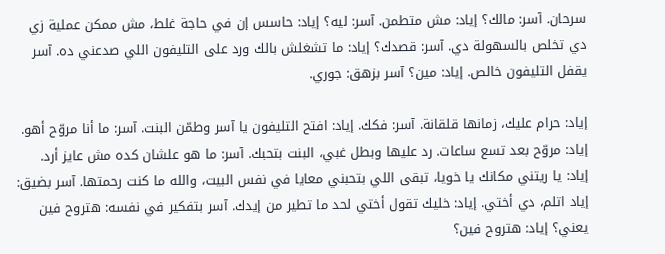سرحان. آسر: مالك؟ إياد: مش متطمن. آسر: ليه؟ إياد: حاسس إن في حاجة غلط، مش ممكن عملية زي دي تخلص بالسهولة دي. آسر: قصدك؟ إياد: ما تشغلش بالك ورد على التليفون اللي صدعني ده. آسر يقفل التليفون خالص. إياد: مين؟ آسر بزهق: جوري.

إياد: حرام عليك، زمانها قلقانة. آسر: فكك. إياد: افتح التليفون يا آسر وطمّن البنت. آسر: ما أنا مروّح أهو. إياد: مروّح بعد تسع ساعات. رد عليها وبطل غبي، البنت بتحبك. آسر: ما هو علشان كده مش عايز أرد. إياد: يا ريتني مكانك يا خويا، تبقى اللي بتحبني معايا في نفس البيت، والله ما كنت رحمتها. آسر بضيق: إياد اتلم، دي أختي. إياد: خليك تقول أختي لحد ما تطير من إيدك. آسر بتفكير في نفسه: هتروح فين يعني؟ إياد: هتروح فين؟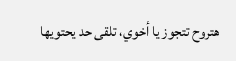هتروح تتجوز يا أخوي، تلقى حد يحتويها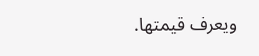ويعرف قيمتها.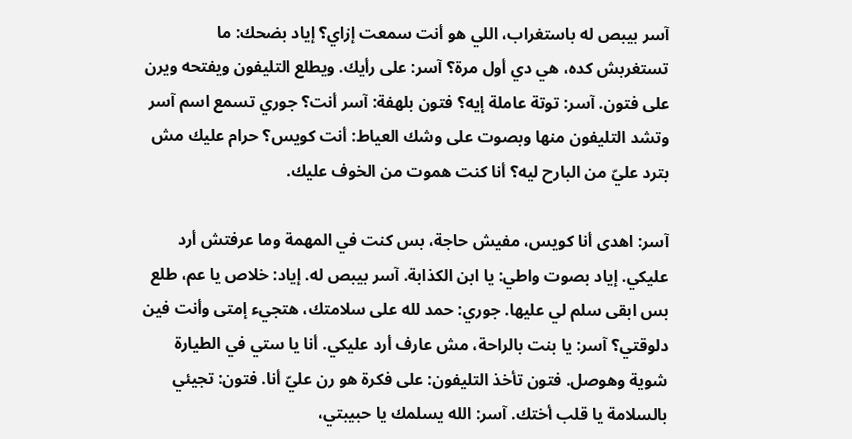آسر بيبص له باستغراب، اللي هو أنت سمعت إزاي؟ إياد بضحك: ما تستغربش كده، هي دي أول مرة؟ آسر: على رأيك. ويطلع التليفون ويفتحه ويرن على فتون. آسر: توتة عاملة إيه؟ فتون بلهفة: آسر أنت؟ جوري تسمع اسم آسر وتشد التليفون منها وبصوت على وشك العياط: أنت كويس؟ حرام عليك مش بترد عليّ من البارح ليه؟ أنا كنت هموت من الخوف عليك.

آسر: اهدى أنا كويس، مفيش حاجة، بس كنت في المهمة وما عرفتش أرد عليكي. إياد بصوت واطي: يا ابن الكذابة. آسر بيبص له. إياد: خلاص يا عم، طلع بس ابقى سلم لي عليها. جوري: حمد لله على سلامتك، هتجيء إمتى وأنت فين دلوقتي؟ آسر: يا بنت بالراحة، مش عارف أرد عليكي. أنا يا ستي في الطيارة شوية وهوصل. فتون تأخذ التليفون: على فكرة هو رن عليّ أنا. فتون: تجيئي بالسلامة يا قلب أختك. آسر: الله يسلمك يا حبيبتي،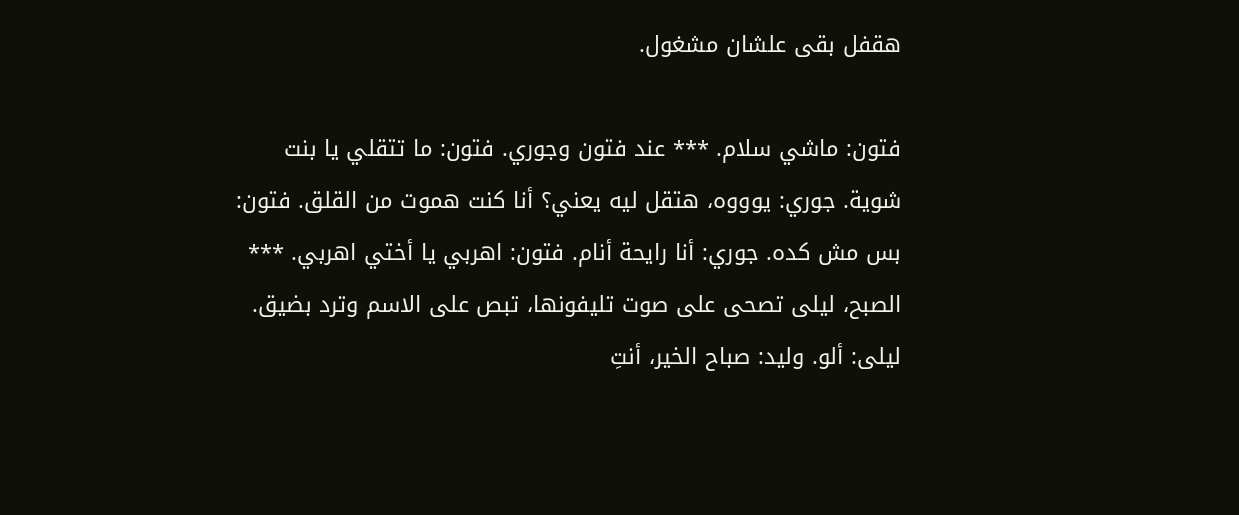هقفل بقى علشان مشغول.

فتون: ماشي سلام. *** عند فتون وجوري. فتون: ما تتقلي يا بنت شوية. جوري: يوووه، هتقل ليه يعني؟ أنا كنت هموت من القلق. فتون: بس مش كده. جوري: أنا رايحة أنام. فتون: اهربي يا أختي اهربي. *** الصبح، ليلى تصحى على صوت تليفونها، تبص على الاسم وترد بضيق. ليلى: ألو. وليد: صباح الخير، أنتِ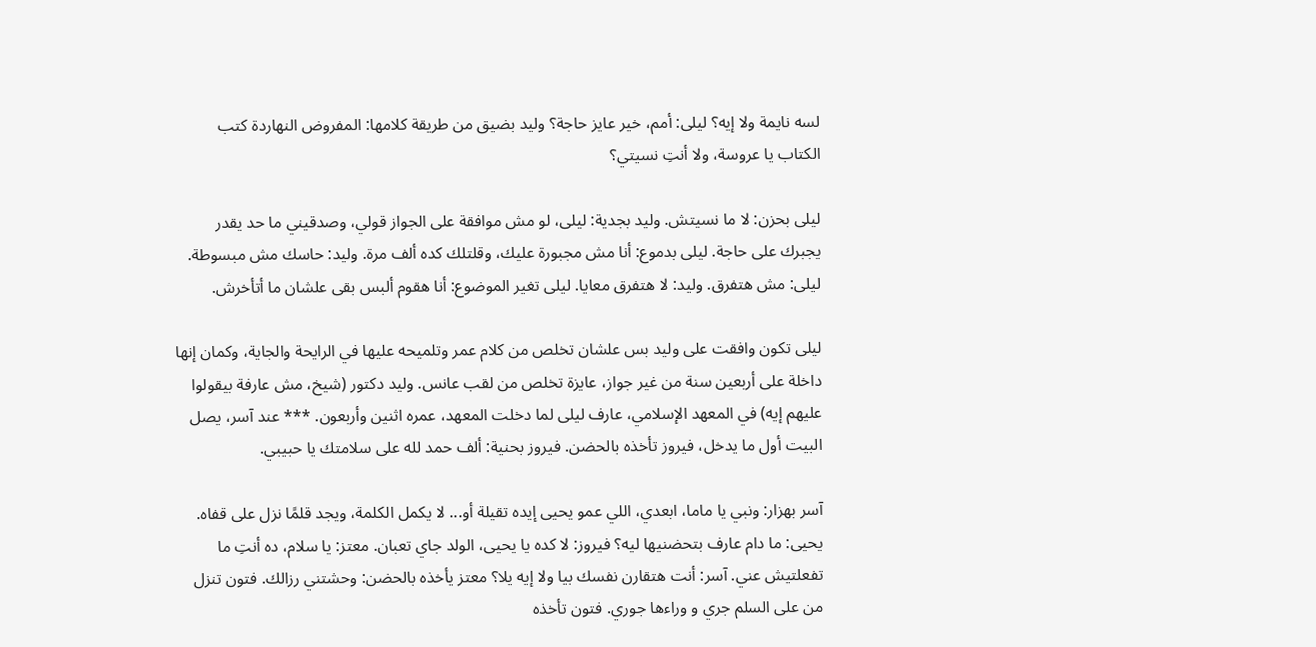لسه نايمة ولا إيه؟ ليلى: أمم، خير عايز حاجة؟ وليد بضيق من طريقة كلامها: المفروض النهاردة كتب الكتاب يا عروسة، ولا أنتِ نسيتي؟

ليلى بحزن: لا ما نسيتش. وليد بجدية: ليلى، لو مش موافقة على الجواز قولي، وصدقيني ما حد يقدر يجبرك على حاجة. ليلى بدموع: أنا مش مجبورة عليك، وقلتلك كده ألف مرة. وليد: حاسك مش مبسوطة. ليلى: مش هتفرق. وليد: لا هتفرق معايا. ليلى تغير الموضوع: أنا هقوم ألبس بقى علشان ما أتأخرش.

ليلى تكون وافقت على وليد بس علشان تخلص من كلام عمر وتلميحه عليها في الرايحة والجاية، وكمان إنها داخلة على أربعين سنة من غير جواز، عايزة تخلص من لقب عانس. وليد دكتور (شيخ، مش عارفة بيقولوا عليهم إيه) في المعهد الإسلامي، عارف ليلى لما دخلت المعهد، عمره اثنين وأربعون. *** عند آسر، يصل البيت أول ما يدخل، فيروز تأخذه بالحضن. فيروز بحنية: ألف حمد لله على سلامتك يا حبيبي.

آسر بهزار: ونبي يا ماما، ابعدي، اللي عمو يحيى إيده تقيلة أو... لا يكمل الكلمة، ويجد قلمًا نزل على قفاه. يحيى: ما دام عارف بتحضنيها ليه؟ فيروز: لا كده يا يحيى، الولد جاي تعبان. معتز: يا سلام، ده أنتِ ما تفعلتيش عني. آسر: أنت هتقارن نفسك بيا ولا إيه يلا؟ معتز يأخذه بالحضن: وحشتني رزالك. فتون تنزل من على السلم جري و وراءها جوري. فتون تأخذه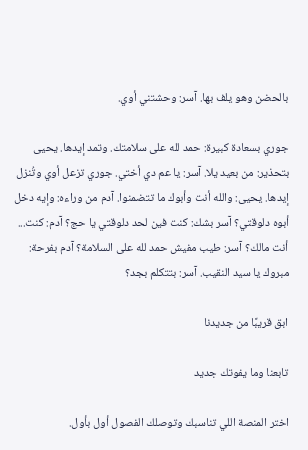بالحضن وهو يلف بها. آسر: وحشتني أوي.

جوري بسعادة كبيرة: حمد لله على سلامتك. وتمد إيدها. يحيى بتحذير: من بعيد يلا. آسر: يا عم دي أختي. جوري تزعل أوي وتُنزل إيدها. يحيى: والله أنت وأبوك ما تتضمنوا. آدم من وراءه: وإيه دخل أبوه دلوقتي؟ آسر بشك: كنت فين لحد دلوقتي يا حج؟ آدم: كنت... أنت مالك؟ آسر: طيب مفيش حمد لله على السلامة؟ آدم بفرحة: مبروك يا سيد النقيب. آسر: بتتكلم بجد؟

ابق قريبًا من جديدنا

تابعنا وما يفوتك جديد

اختر المنصة اللي تناسبك وتوصلك الفصول أول بأول.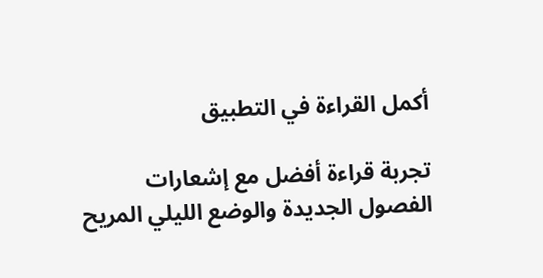أكمل القراءة في التطبيق

تجربة قراءة أفضل مع إشعارات الفصول الجديدة والوضع الليلي المريح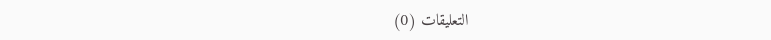التعليقات (0)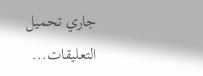جاري تحميل التعليقات...